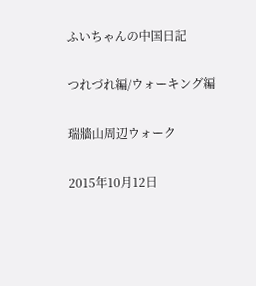ふいちゃんの中国日記

つれづれ編/ウォーキング編

瑞牆山周辺ウォーク

2015年10月12日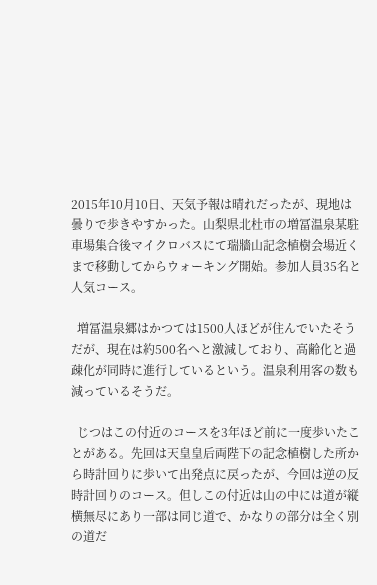2015年10月10日、天気予報は晴れだったが、現地は曇りで歩きやすかった。山梨県北杜市の増冨温泉某駐車場集合後マイクロバスにて瑞牆山記念植樹会場近くまで移動してからウォーキング開始。参加人員35名と人気コース。

  増冨温泉郷はかつては1500人ほどが住んでいたそうだが、現在は約500名へと激減しており、高齢化と過疎化が同時に進行しているという。温泉利用客の数も減っているそうだ。

  じつはこの付近のコースを3年ほど前に一度歩いたことがある。先回は天皇皇后両陛下の記念植樹した所から時計回りに歩いて出発点に戻ったが、今回は逆の反時計回りのコース。但しこの付近は山の中には道が縦横無尽にあり一部は同じ道で、かなりの部分は全く別の道だ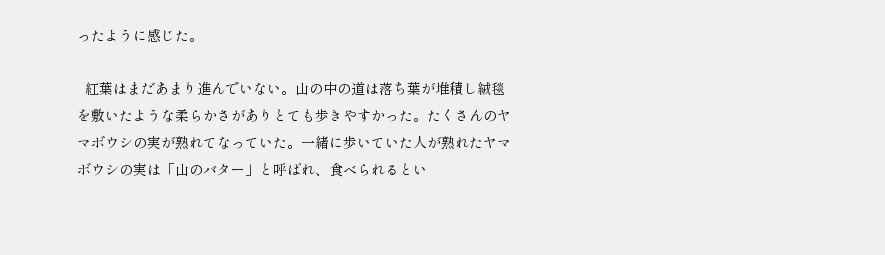ったように感じた。

  紅葉はまだあまり進んでいない。山の中の道は落ち葉が堆積し絨毯を敷いたような柔らかさがありとても歩きやすかった。たくさんのヤマボウシの実が熟れてなっていた。一緒に歩いていた人が熟れたヤマボウシの実は「山のバター」と呼ばれ、食べられるとい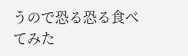うので恐る恐る食べてみた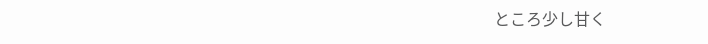ところ少し甘く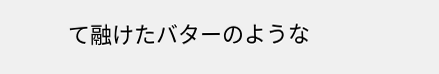て融けたバターのような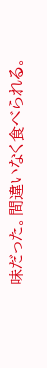味だった。間違いなく食べられる。